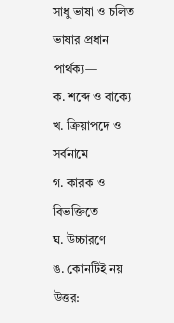সাধু ভাষা ও চলিত ভাষার প্রধান পার্থক্য—
ক. শব্দে ও বাক্যে
খ. ক্রিয়াপদে ও সর্বনামে
গ. কারক ও বিভক্তিতে
ঘ. উচ্চারণে
ঙ. কোনটিই নয়
উত্তর: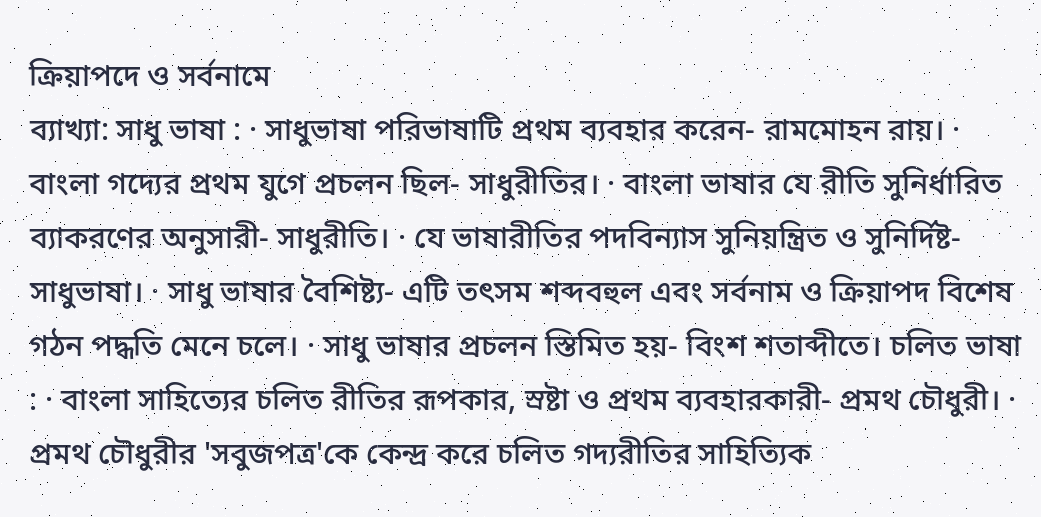ক্রিয়াপদে ও সর্বনামে
ব্যাখ্যা: সাধু ভাষা : · সাধুভাষা পরিভাষাটি প্রথম ব্যবহার করেন- রামমোহন রায়। · বাংলা গদ্যের প্রথম যুগে প্রচলন ছিল- সাধুরীতির। · বাংলা ভাষার যে রীতি সুনির্ধারিত ব্যাকরণের অনুসারী- সাধুরীতি। · যে ভাষারীতির পদবিন্যাস সুনিয়ন্ত্রিত ও সুনির্দিষ্ট- সাধুভাষা। · সাধু ভাষার বৈশিষ্ট্য- এটি তৎসম শব্দবহুল এবং সর্বনাম ও ক্রিয়াপদ বিশেষ গঠন পদ্ধতি মেনে চলে। · সাধু ভাষার প্রচলন স্তিমিত হয়- বিংশ শতাব্দীতে। চলিত ভাষা : · বাংলা সাহিত্যের চলিত রীতির রূপকার, স্রষ্টা ও প্রথম ব্যবহারকারী- প্রমথ চৌধুরী। · প্রমথ চৌধুরীর 'সবুজপত্র'কে কেন্দ্র করে চলিত গদ্যরীতির সাহিত্যিক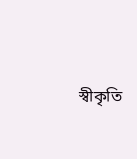স্বীকৃতি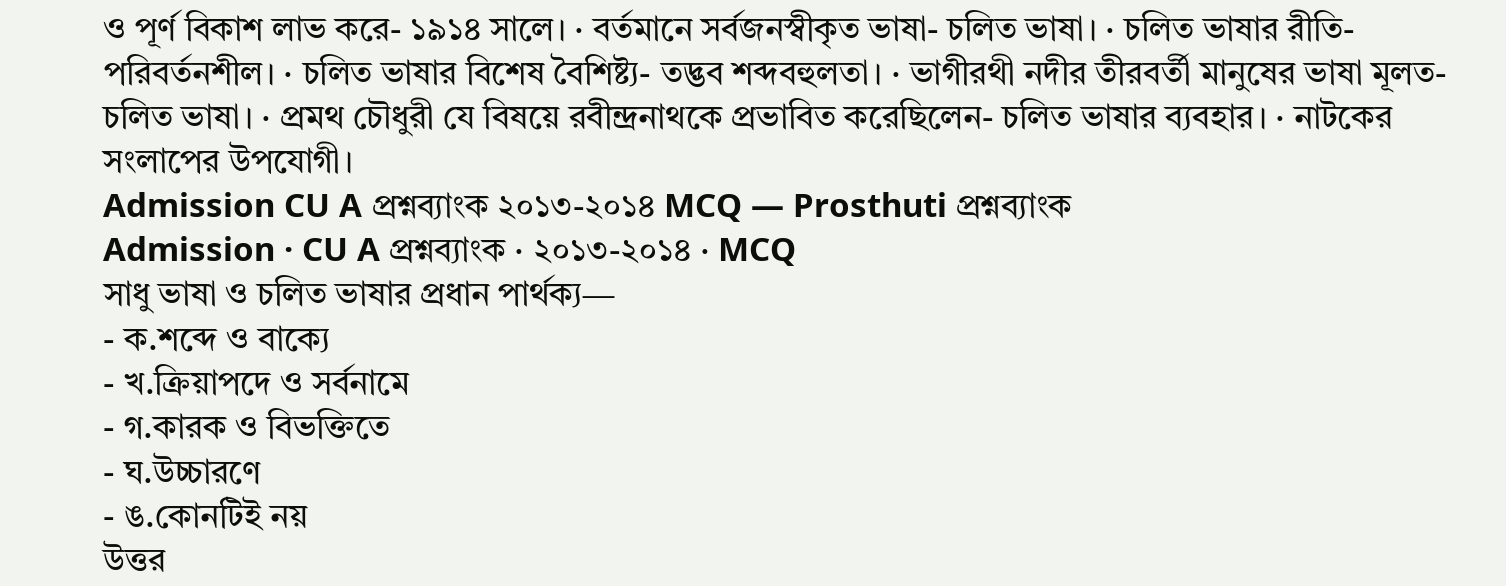ও পূর্ণ বিকাশ লাভ করে- ১৯১৪ সালে। · বর্তমানে সর্বজনস্বীকৃত ভাষা- চলিত ভাষা। · চলিত ভাষার রীতি- পরিবর্তনশীল। · চলিত ভাষার বিশেষ বৈশিষ্ট্য- তদ্ভব শব্দবহুলতা। · ভাগীরথী নদীর তীরবর্তী মানুষের ভাষা মূলত- চলিত ভাষা। · প্রমথ চৌধুরী যে বিষয়ে রবীন্দ্রনাথকে প্রভাবিত করেছিলেন- চলিত ভাষার ব্যবহার। · নাটকের সংলাপের উপযোগী।
Admission CU A প্রশ্নব্যাংক ২০১৩-২০১৪ MCQ — Prosthuti প্রশ্নব্যাংক
Admission · CU A প্রশ্নব্যাংক · ২০১৩-২০১৪ · MCQ
সাধু ভাষা ও চলিত ভাষার প্রধান পার্থক্য—
- ক.শব্দে ও বাক্যে
- খ.ক্রিয়াপদে ও সর্বনামে
- গ.কারক ও বিভক্তিতে
- ঘ.উচ্চারণে
- ঙ.কোনটিই নয়
উত্তর